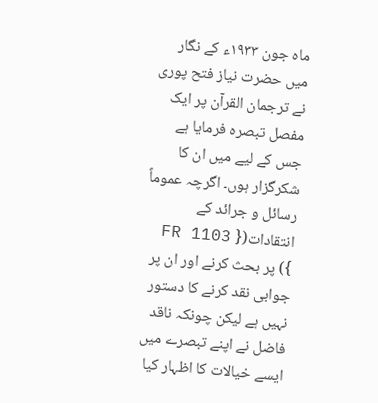ماہ جون ۱۹۳۳ء کے نگار میں حضرت نیاز فتح پوری نے ترجمان القرآن پر ایک مفصل تبصرہ فرمایا ہے جس کے لیے میں ان کا شکرگزار ہوں۔ اگرچہ عموماً رسائل و جرائد کے انتقادات({ FR 1103 }) پر بحث کرنے اور ان پر جوابی نقد کرنے کا دستور نہیں ہے لیکن چونکہ ناقد فاضل نے اپنے تبصرے میں ایسے خیالات کا اظہار کیا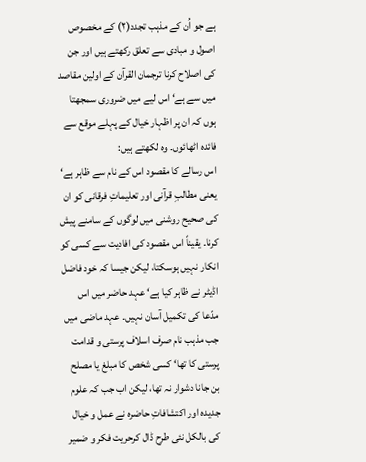ہے جو اُن کے مذہب تجدد(۲) کے مخصوص اصول و مبادی سے تعلق رکھتے ہیں اور جن کی اصلاح کرنا ترجمان القرآن کے اولین مقاصد میں سے ہے‘ اس لیے میں ضروری سمجھتا ہوں کہ ان پر اظہار خیال کے پہلے موقع سے فائدہ اٹھائوں۔ وہ لکھتے ہیں:
اس رسالے کا مقصود اس کے نام سے ظاہر ہے‘ یعنی مطالبِ قرآنی اور تعلیماتِ فرقانی کو ان کی صحیح روشنی میں لوگوں کے سامنے پیش کرنا۔ یقیناً اس مقصود کی افادیت سے کسی کو انکار نہیں ہوسکتا، لیکن جیسا کہ خود فاضل اڈیٹر نے ظاہر کیا ہے‘ عہد حاضر میں اس مدّعا کی تکمیل آسان نہیں۔ عہد ماضی میں جب مذہب نام صرف اسلاف پرستی و قدامت پرستی کا تھا‘ کسی شخص کا مبلغ یا مصلح بن جانا دشوار نہ تھا، لیکن اب جب کہ علوم جدیدہ اور اکتشافاتِ حاضرہ نے عمل و خیال کی بالکل نئی طرح ڈال کرحریت فکر و ضمیر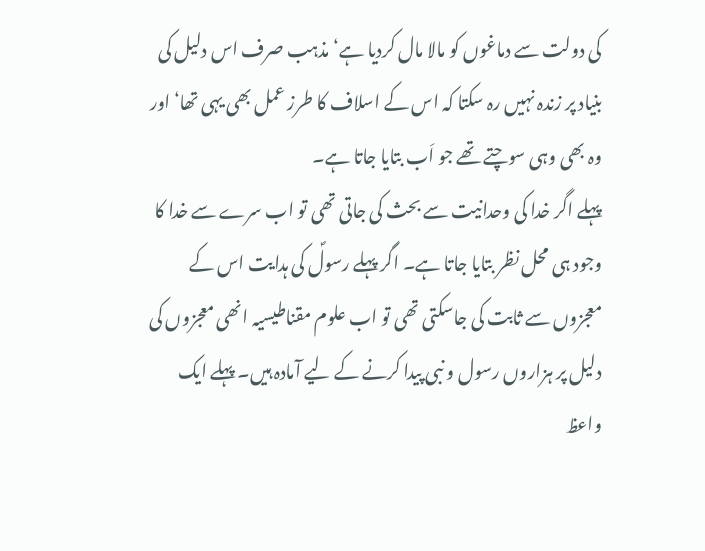کی دولت سے دماغوں کو مالا مال کردیا ہے‘ مذہب صرف اس دلیل کی بنیاد پر زندہ نہیں رہ سکتا کہ اس کے اسلاف کا طرز عمل بھی یہی تھا‘ اور وہ بھی وہی سوچتے تھے جو اَب بتایا جاتا ہے۔
پہلے اگر خدا کی وحدانیت سے بحث کی جاتی تھی تو اب سرے سے خدا کا وجود ہی محل نظر بتایا جاتا ہے۔ اگر پہلے رسولؐ کی ہدایت اس کے معجزوں سے ثابت کی جاسکتی تھی تو اب علوم مقناطیسیہ انھی معجزوں کی دلیل پر ہزاروں رسول و نبی پیدا کرنے کے لیے آمادہ ہیں۔ پہلے ایک واعظ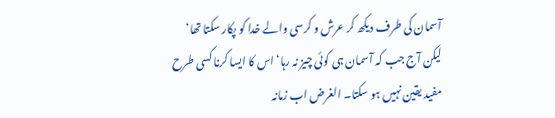آسمان کی طرف دیکھ کر عرش و کرسی والے خدا کو پکار سکتا تھا‘ لیکن آج جب کہ آسمان ہی کوئی چیز نہ رہا‘ اس کا ایسا کرنا کسی طرح مفید یقین نہیں ہو سکتا۔ الغرض اب زمانہ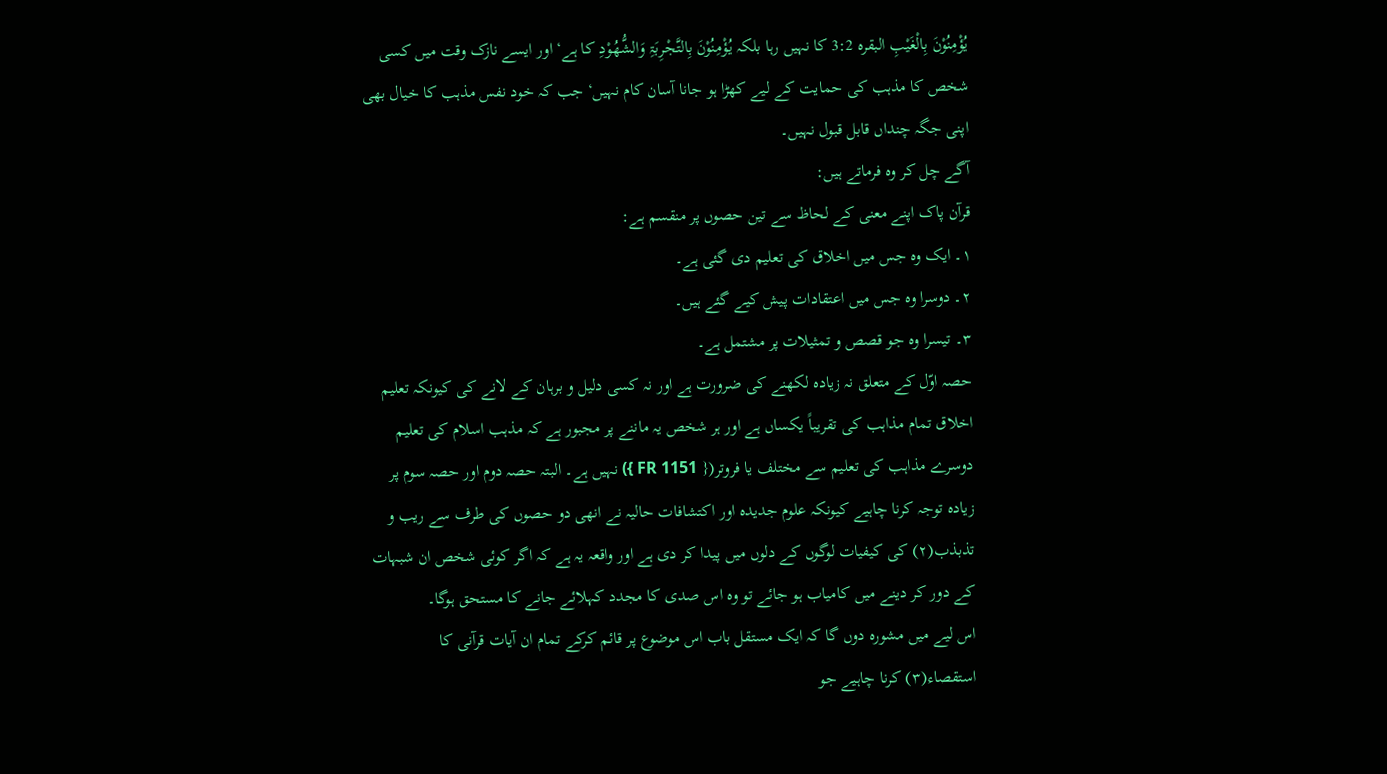يُؤْمِنُوْنَ بِالْغَيْبِ البقرہ 3:2 کا نہیں رہا بلکہ یُؤْمِنُوْنَ بِالتَّجْرِبَۃِ وَالشُّھُوْدِ کا ہے‘ اور ایسے نازک وقت میں کسی شخص کا مذہب کی حمایت کے لیے کھڑا ہو جانا آسان کام نہیں‘ جب کہ خود نفس مذہب کا خیال بھی اپنی جگہ چنداں قابل قبول نہیں۔
آگے چل کر وہ فرماتے ہیں:
قرآن پاک اپنے معنی کے لحاظ سے تین حصوں پر منقسم ہے:
۱۔ ایک وہ جس میں اخلاق کی تعلیم دی گئی ہے۔
۲۔ دوسرا وہ جس میں اعتقادات پیش کیے گئے ہیں۔
۳۔ تیسرا وہ جو قصص و تمثیلات پر مشتمل ہے۔
حصہ اوّل کے متعلق نہ زیادہ لکھنے کی ضرورت ہے اور نہ کسی دلیل و برہان کے لانے کی کیونکہ تعلیم اخلاق تمام مذاہب کی تقریباً یکساں ہے اور ہر شخص یہ ماننے پر مجبور ہے کہ مذہب اسلام کی تعلیم دوسرے مذاہب کی تعلیم سے مختلف یا فروتر({ FR 1151 }) نہیں ہے۔ البتہ حصہ دوم اور حصہ سوم پر زیادہ توجہ کرنا چاہیے کیونکہ علوم جدیدہ اور اکتشافات حالیہ نے انھی دو حصوں کی طرف سے ریب و تذبذب(۲) کی کیفیات لوگوں کے دلوں میں پیدا کر دی ہے اور واقعہ یہ ہے کہ اگر کوئی شخص ان شبہات کے دور کر دینے میں کامیاب ہو جائے تو وہ اس صدی کا مجدد کہلائے جانے کا مستحق ہوگا۔
اس لیے میں مشورہ دوں گا کہ ایک مستقل باب اس موضوع پر قائم کرکے تمام ان آیات قرآنی کا استقصاء(۳) کرنا چاہیے جو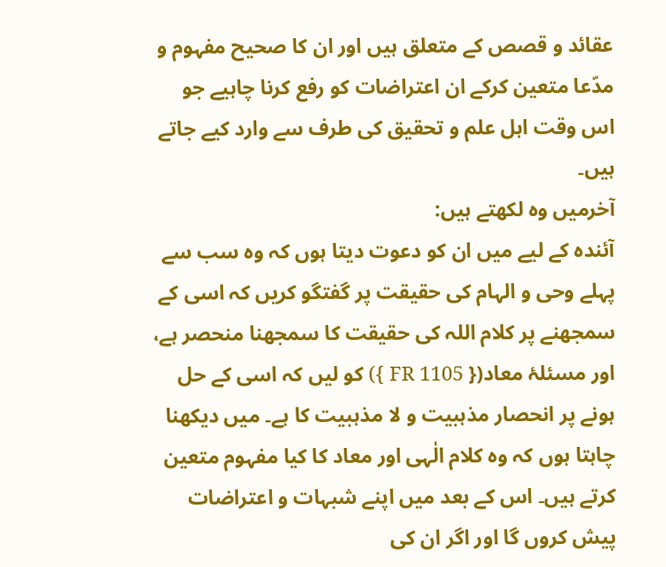عقائد و قصص کے متعلق ہیں اور ان کا صحیح مفہوم و مدّعا متعین کرکے ان اعتراضات کو رفع کرنا چاہیے جو اس وقت اہل علم و تحقیق کی طرف سے وارد کیے جاتے ہیں۔
آخرمیں وہ لکھتے ہیں:
آئندہ کے لیے میں ان کو دعوت دیتا ہوں کہ وہ سب سے پہلے وحی و الہام کی حقیقت پر گفتگو کریں کہ اسی کے سمجھنے پر کلام اللہ کی حقیقت کا سمجھنا منحصر ہے، اور مسئلۂ معاد({ FR 1105 }) کو لیں کہ اسی کے حل ہونے پر انحصار مذہبیت و لا مذہبیت کا ہے۔ میں دیکھنا چاہتا ہوں کہ وہ کلام الٰہی اور معاد کا کیا مفہوم متعین کرتے ہیں۔ اس کے بعد میں اپنے شبہات و اعتراضات پیش کروں گا اور اگر ان کی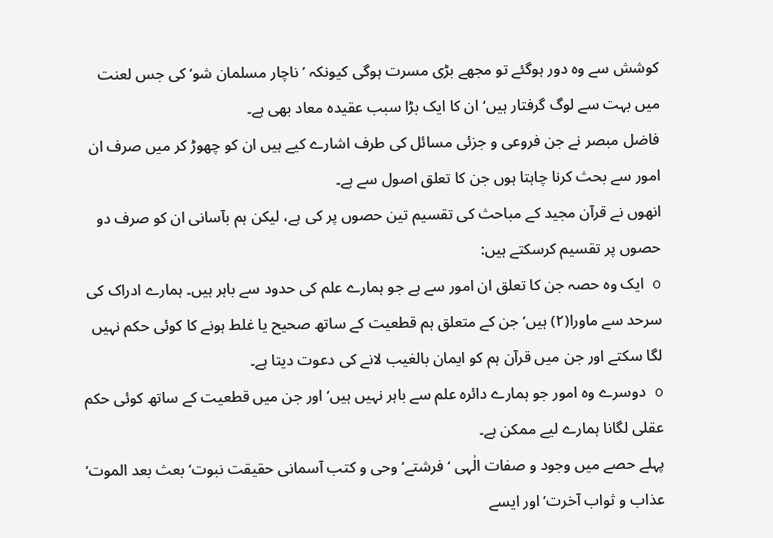کوشش سے وہ دور ہوگئے تو مجھے بڑی مسرت ہوگی کیونکہ ’ناچار مسلمان شو‘ کی جس لعنت میں بہت سے لوگ گرفتار ہیں‘ ان کا ایک بڑا سبب عقیدہ معاد بھی ہے۔
فاضل مبصر نے جن فروعی و جزئی مسائل کی طرف اشارے کیے ہیں ان کو چھوڑ کر میں صرف ان امور سے بحث کرنا چاہتا ہوں جن کا تعلق اصول سے ہے۔
انھوں نے قرآن مجید کے مباحث کی تقسیم تین حصوں پر کی ہے، لیکن ہم بآسانی ان کو صرف دو حصوں پر تقسیم کرسکتے ہیں:
o ایک وہ حصہ جن کا تعلق ان امور سے ہے جو ہمارے علم کی حدود سے باہر ہیں۔ ہمارے ادراک کی سرحد سے ماورا(۲) ہیں‘ جن کے متعلق ہم قطعیت کے ساتھ صحیح یا غلط ہونے کا کوئی حکم نہیں لگا سکتے اور جن میں قرآن ہم کو ایمان بالغیب لانے کی دعوت دیتا ہے۔
o دوسرے وہ امور جو ہمارے دائرہ علم سے باہر نہیں ہیں‘ اور جن میں قطعیت کے ساتھ کوئی حکم عقلی لگانا ہمارے لیے ممکن ہے۔
پہلے حصے میں وجود و صفات الٰہی ‘ فرشتے‘ وحی و کتب آسمانی حقیقت نبوت‘ بعث بعد الموت‘ عذاب و ثواب آخرت‘ اور ایسے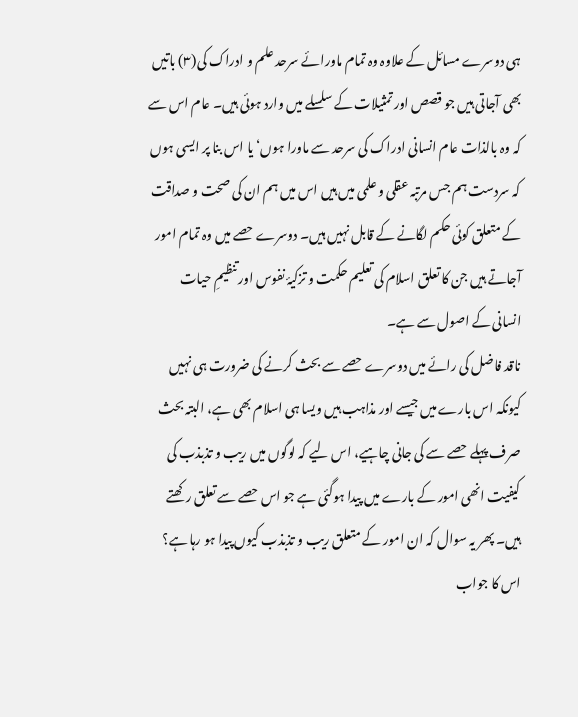ہی دوسرے مسائل کے علاوہ وہ تمام ماورائے سرحد علم و ادراک کی(۳) باتیں بھی آجاتی ہیں جو قصص اور تمثیلات کے سلسلے میں وارد ہوئی ہیں۔ عام اس سے کہ وہ بالذات عام انسانی ادراک کی سرحد سے ماورا ہوں‘ یا اس بنا پر ایسی ہوں کہ سردست ہم جس مرتبہ عقلی و علمی میں ہیں اس میں ہم ان کی صحت و صداقت کے متعلق کوئی حکم لگانے کے قابل نہیں ہیں۔ دوسرے حصے میں وہ تمام امور آجاتے ہیں جن کا تعلق اسلام کی تعلیم حکمت و تزکیۂ نفوس اور تنظیمِ حیات انسانی کے اصول سے ہے۔
ناقد فاضل کی رائے میں دوسرے حصے سے بحث کرنے کی ضرورت ہی نہیں کیونکہ اس بارے میں جیسے اور مذاہب ہیں ویسا ہی اسلام بھی ہے، البتہ بحث صرف پہلے حصے سے کی جانی چاہیے، اس لیے کہ لوگوں میں ریب و تذبذب کی کیفیت انھی امور کے بارے میں پیدا ہوگئی ہے جو اس حصے سے تعلق رکھتے ہیں۔ پھر یہ سوال کہ ان امور کے متعلق ریب و تذبذب کیوں پیدا ہو رہا ہے؟ اس کا جواب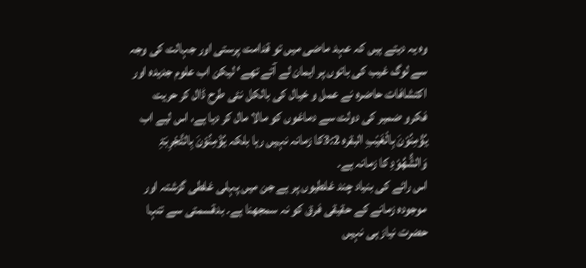وہ یہ دیتے ہیں کہ عہد ماضی میں تو قدامت پرستی اور جہالت کی وجہ سے لوگ غیب کی باتوں پر ایمان لے آتے تھے‘ لیکن اب علوم جدیدہ اور اکتشافات حاضرہ نے عمل و خیال کی بالکل نئی طرح ڈال کر حریت فکرو ضمیر کی دولت سے دماغوں کو مالا مال کر دیا ہے، اس لیے اب يُؤْمِنُوْنَ بِالْغَيْبِ البقرہ 3:2کا زمانہ نہیں رہا بلکہ یُؤْمِنُوْنَ بِالتَّجْرِبَۃِ وَالشُّھُوْدِ کا زمانہ ہے۔
اس رائے کی بنیاد چند غلطیوں پر ہے جن میں پہلی غلطی گزشتہ اور موجودہ زمانے کے حقیقی فرق کو نہ سمجھنا ہے۔ بدقسمتی سے تنہا حضرت نیاز ہی نہیں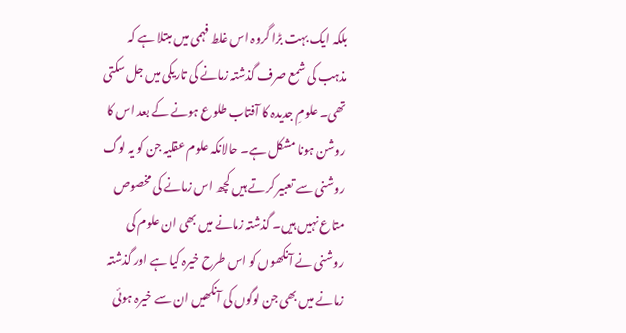بلکہ ایک بہت بڑا گروہ اس غلط فہمی میں مبتلا ہے کہ مذہب کی شمع صرف گذشتہ زمانے کی تاریکی میں جل سکتی تھی۔ علومِ جدیدہ کا آفتاب طلوع ہونے کے بعد اس کا روشن ہونا مشکل ہے۔ حالانکہ علوم عقلیہ جن کو یہ لوگ روشنی سے تعبیر کرتے ہیں کچھ اس زمانے کی مخصوص متاع نہیں ہیں۔ گذشتہ زمانے میں بھی ان علوم کی روشنی نے آنکھوں کو اس طرح خیرہ کیا ہے اور گذشتہ زمانے میں بھی جن لوگوں کی آنکھیں ان سے خیرہ ہوئی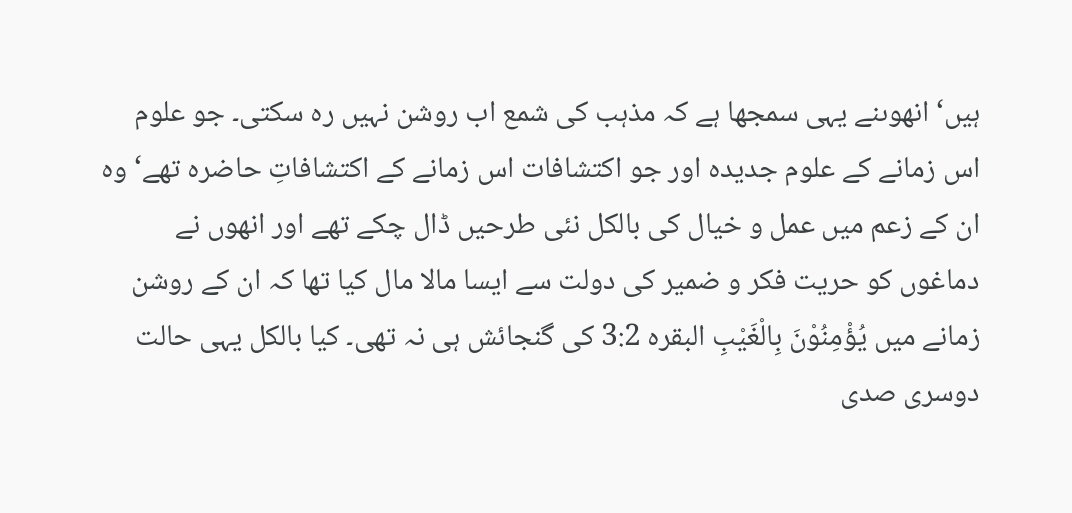ہیں‘ انھوںنے یہی سمجھا ہے کہ مذہب کی شمع اب روشن نہیں رہ سکتی۔ جو علوم اس زمانے کے علوم جدیدہ اور جو اکتشافات اس زمانے کے اکتشافاتِ حاضرہ تھے‘ وہ ان کے زعم میں عمل و خیال کی بالکل نئی طرحیں ڈال چکے تھے اور انھوں نے دماغوں کو حریت فکر و ضمیر کی دولت سے ایسا مالا مال کیا تھا کہ ان کے روشن زمانے میں يُؤْمِنُوْنَ بِالْغَيْبِ البقرہ 3:2 کی گنجائش ہی نہ تھی۔ کیا بالکل یہی حالت دوسری صدی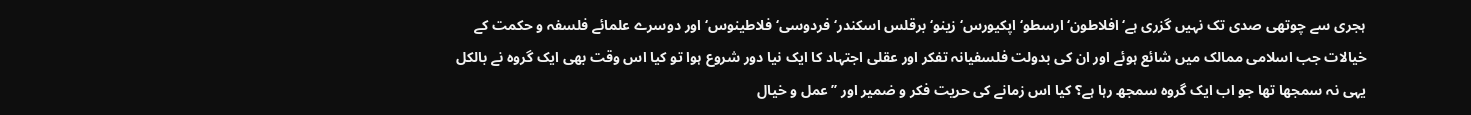ہجری سے چوتھی صدی تک نہیں گزری ہے‘ افلاطون‘ ارسطو‘ اپکیورس‘ زینو‘ برقلس اسکندر‘ فردوسی‘ فلاطینوس‘ اور دوسرے علمائے فلسفہ و حکمت کے خیالات جب اسلامی ممالک میں شائع ہوئے اور ان کی بدولت فلسفیانہ تفکر اور عقلی اجتہاد کا ایک نیا دور شروع ہوا تو کیا اس وقت بھی ایک گروہ نے بالکل یہی نہ سمجھا تھا جو اب ایک گروہ سمجھ رہا ہے؟ کیا اس زمانے کی حریت فکر و ضمیر اور ’’عمل و خیال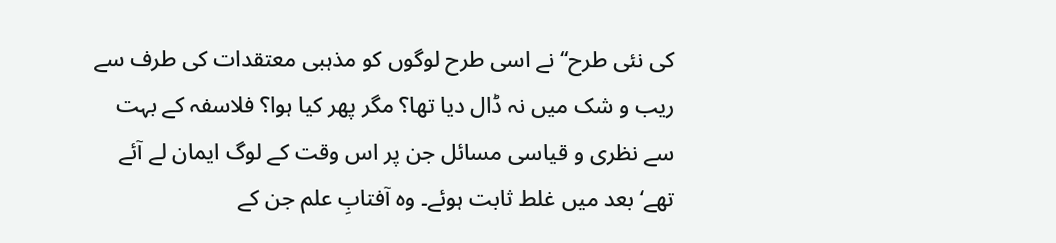کی نئی طرح‘‘ نے اسی طرح لوگوں کو مذہبی معتقدات کی طرف سے ریب و شک میں نہ ڈال دیا تھا؟ مگر پھر کیا ہوا؟ فلاسفہ کے بہت سے نظری و قیاسی مسائل جن پر اس وقت کے لوگ ایمان لے آئے تھے‘ بعد میں غلط ثابت ہوئے۔ وہ آفتابِ علم جن کے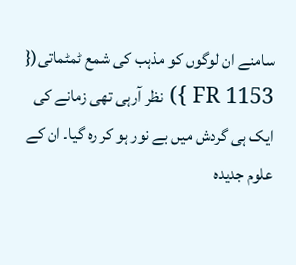سامنے ان لوگوں کو مذہب کی شمع ٹمٹماتی({ FR 1153 }) نظر آرہی تھی زمانے کی ایک ہی گردش میں بے نور ہو کر رہ گیا۔ ان کے علوم جدیدہ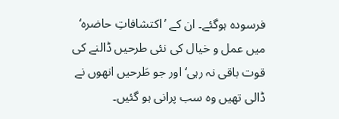فرسودہ ہوگئے۔ ان کے ’اکتشافاتِ حاضرہ‘ میں عمل و خیال کی نئی طرحیں ڈالنے کی قوت باقی نہ رہی‘ اور جو طَرحیں انھوں نے ڈالی تھیں وہ سب پرانی ہو گئیں۔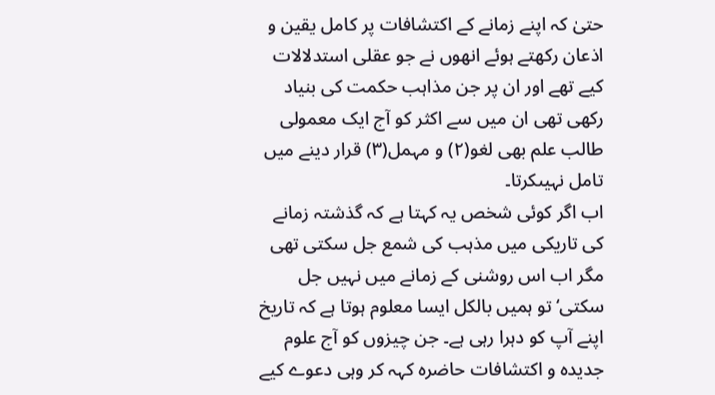حتیٰ کہ اپنے زمانے کے اکتشافات پر کامل یقین و اذعان رکھتے ہوئے انھوں نے جو عقلی استدلالات کیے تھے اور ان پر جن مذاہب حکمت کی بنیاد رکھی تھی ان میں سے اکثر کو آج ایک معمولی طالب علم بھی لغو(۲) و مہمل(۳) قرار دینے میں تامل نہیںکرتا۔
اب اگر کوئی شخص یہ کہتا ہے کہ گذشتہ زمانے کی تاریکی میں مذہب کی شمع جل سکتی تھی مگر اب اس روشنی کے زمانے میں نہیں جل سکتی‘ تو ہمیں بالکل ایسا معلوم ہوتا ہے کہ تاریخ اپنے آپ کو دہرا رہی ہے۔ جن چیزوں کو آج علوم جدیدہ و اکتشافات حاضرہ کہہ کر وہی دعوے کیے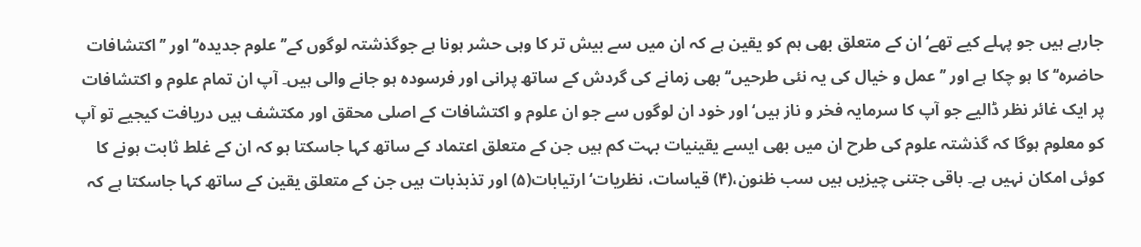جارہے ہیں جو پہلے کیے تھے‘ ان کے متعلق بھی ہم کو یقین ہے کہ ان میں سے بیش تر کا وہی حشر ہونا ہے جوگذشتہ لوگوں کے’’ علوم جدیدہ‘‘ اور ’’اکتشافات حاضرہ‘‘ کا ہو چکا ہے اور ’’عمل و خیال کی یہ نئی طرحیں‘‘ بھی زمانے کی گردش کے ساتھ پرانی اور فرسودہ ہو جانے والی ہیں۔ آپ ان تمام علوم و اکتشافات پر ایک غائر نظر ڈالیے جو آپ کا سرمایہ فخر و ناز ہیں‘ اور خود ان لوگوں سے جو ان علوم و اکتشافات کے اصلی محقق اور مکتشف ہیں دریافت کیجیے تو آپ کو معلوم ہوگا کہ گذشتہ علوم کی طرح ان میں بھی ایسے یقینیات بہت کم ہیں جن کے متعلق اعتماد کے ساتھ کہا جاسکتا ہو کہ ان کے غلط ثابت ہونے کا کوئی امکان نہیں ہے۔ باقی جتنی چیزیں ہیں سب ظنون،(۴) قیاسات، نظریات‘ ارتیابات(۵) اور تذبذبات ہیں جن کے متعلق یقین کے ساتھ کہا جاسکتا ہے کہ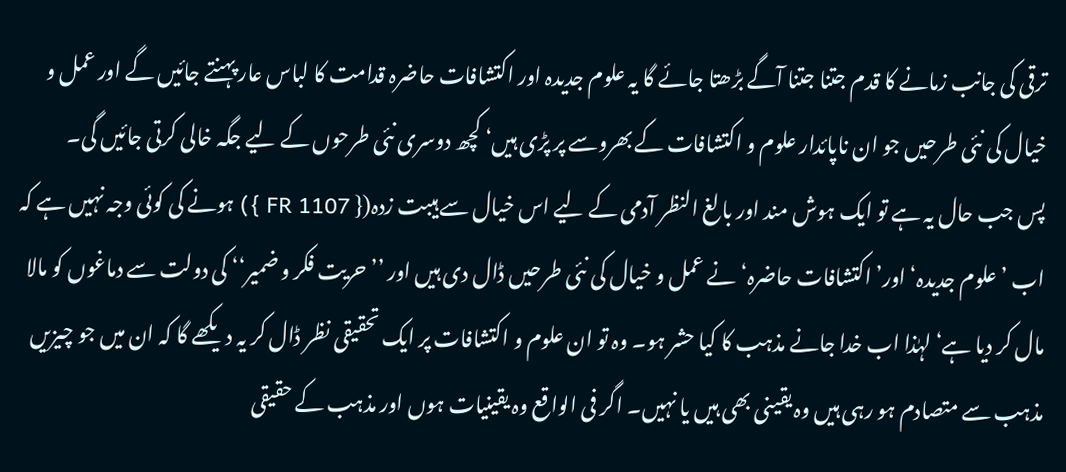ترقی کی جانب زمانے کا قدم جتنا جتنا آگے بڑھتا جائے گا یہ علوم جدیدہ اور اکتشافات حاضرہ قدامت کا لباس عار پہنتے جائیں گے اور عمل و خیال کی نئی طرحیں جو ان ناپائدار علوم و اکتشافات کے بھروسے پر پڑی ہیں‘ کچھ دوسری نئی طرحوں کے لیے جگہ خالی کرتی جائیں گی۔
پس جب حال یہ ہے تو ایک ہوش مند اور بالغ النظر آدمی کے لیے اس خیال سے ہیبت زدہ({ FR 1107 }) ہونے کی کوئی وجہ نہیں ہے کہ اب ’علوم جدیدہ‘ اور’ اکتشافات حاضرہ‘ نے عمل و خیال کی نئی طرحیں ڈال دی ہیں اور ’’حریت فکر و ضمیر‘‘ کی دولت سے دماغوں کو مالا مال کر دیا ہے‘ لہٰذا اب خدا جانے مذہب کا کیا حشر ہو۔ وہ تو ان علوم و اکتشافات پر ایک تحقیقی نظر ڈال کر یہ دیکھے گا کہ ان میں جو چیزیں مذہب سے متصادم ہو رہی ہیں وہ یقینی بھی ہیں یا نہیں۔ اگر فی الواقع وہ یقینیات ہوں اور مذہب کے حقیقی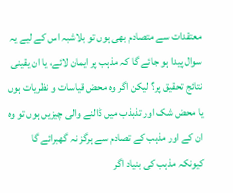معتقدات سے متصادم بھی ہوں تو بلاشبہ اس کے لیے یہ سوال پیدا ہو جائے گا کہ مذہب پر ایمان لائے، یا ان یقینی نتائج تحقیق پر؟ لیکن اگر وہ محض قیاسات و نظریات ہوں یا محض شک اور تذبذب میں ڈالنے والی چیزیں ہوں تو وہ ان کے اور مذہب کے تصادم سے ہرگز نہ گھبرائے گا کیونکہ مذہب کی بنیاد اگر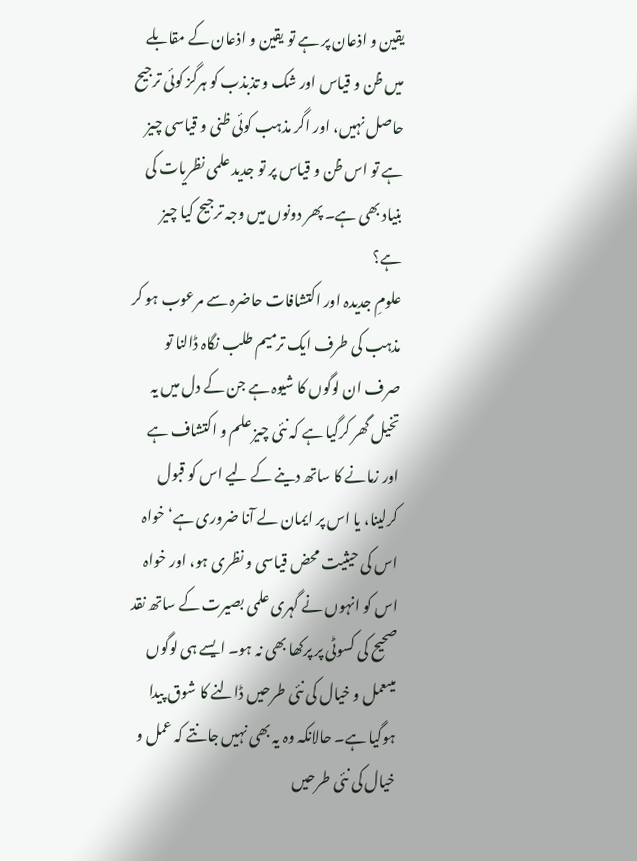یقین و اذعان پر ہے تو یقین و اذعان کے مقابلے میں ظن و قیاس اور شک و تذبذب کو ہرگز کوئی ترجیح حاصل نہیں، اور اگر مذہب کوئی ظنی و قیاسی چیز ہے تو اس ظن و قیاس پر تو جدید علمی نظریات کی بنیاد بھی ہے۔ پھر دونوں میں وجہ ترجیح کیا چیز ہے؟
علومِ جدیدہ اور اکتشافات حاضرہ سے مرعوب ہو کر مذہب کی طرف ایک ترمیم طلب نگاہ ڈالنا تو صرف ان لوگوں کا شیوہ ہے جن کے دل میں یہ تخیل گھر کرگیا ہے کہ نئی چیز علم و اکتشاف ہے اور زمانے کا ساتھ دینے کے لیے اس کو قبول کرلینا، یا اس پر ایمان لے آنا ضروری ہے‘ خواہ اس کی حیثیت محض قیاسی و نظری ہو، اور خواہ اس کو انہوں نے گہری علمی بصیرت کے ساتھ نقد صحیح کی کسوٹی پر پرکھا بھی نہ ہو۔ ایسے ہی لوگوں میںعمل و خیال کی نئی طرحیں ڈالنے کا شوق پیدا ہوگیا ہے۔ حالانکہ وہ یہ بھی نہیں جانتے کہ عمل و خیال کی نئی طرحیں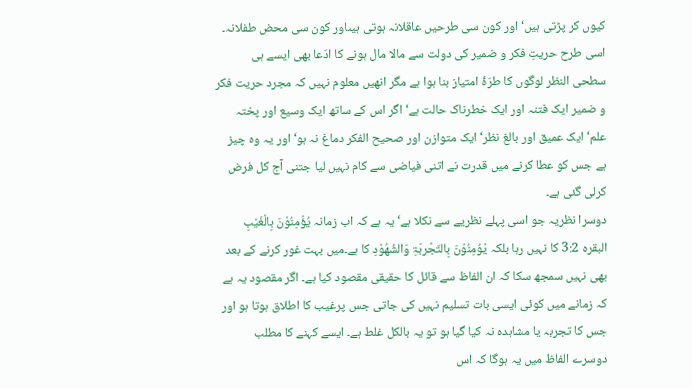کیوں کر پڑتی ہیں‘ اور کون سی طرحیں عاقلانہ ہوتی ہیںاور کون سی محض طفلانہ۔ اسی طرح حریتِ فکر و ضمیر کی دولت سے مالا مال ہونے کا ادّعا بھی ایسے ہی سطحی النظر لوگوں کا طرّۂ امتیاز بنا ہوا ہے مگر انھیں معلوم نہیں کہ مجرد حریت فکر و ضمیر ایک فتنہ اور ایک خطرناک حالت ہے‘ اگر اس کے ساتھ ایک وسیع اور پختہ علم‘ ایک عمیق اور بالغ نظر‘ ایک متوازن اور صحیح الفکر دماغ نہ ہو‘ اور یہ وہ چیز ہے جس کو عطا کرنے میں قدرت نے اتنی فیاضی سے کام نہیں لیا جتنی آج کل فرض کرلی گئی ہے۔
دوسرا نظریہ جو اسی پہلے نظریے سے نکلا ہے‘ یہ ہے کہ اب زمانہ يُؤْمِنُوْنَ بِالْغَيْبِ البقرہ 3:2 کا نہیں رہا بلکہ یْوُمِنُوْنَ بِالتّجْربَۃِ وَالشُھُوْدِ کا ہے۔میں بہت غور کرنے کے بعد بھی نہیں سمجھ سکا کہ ان الفاظ سے قائل کا حقیقی مقصود کیا ہے۔ اگر مقصود یہ ہے کہ زمانے میں کوئی ایسی بات تسلیم نہیں کی جاتی جس پرغیب کا اطلاق ہوتا ہو اور جس کا تجربہ یا مشاہدہ نہ کیا گیا ہو تو یہ بالکل غلط ہے۔ ایسے کہنے کا مطلب دوسرے الفاظ میں یہ ہوگا کہ اس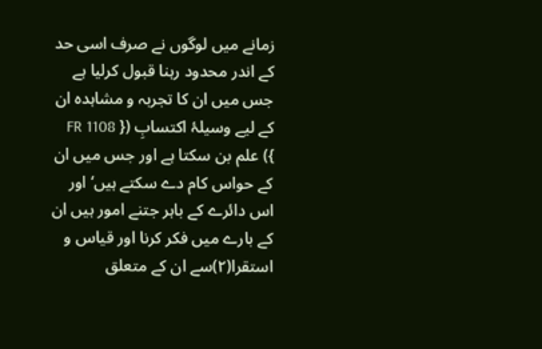زمانے میں لوگوں نے صرف اسی حد کے اندر محدود رہنا قبول کرلیا ہے جس میں ان کا تجربہ و مشاہدہ ان کے لیے وسیلۂ اکتسابِ ({ FR 1108 }) علم بن سکتا ہے اور جس میں ان کے حواس کام دے سکتے ہیں‘ اور اس دائرے کے باہر جتنے امور ہیں ان کے بارے میں فکر کرنا اور قیاس و استقرا(۲)سے ان کے متعلق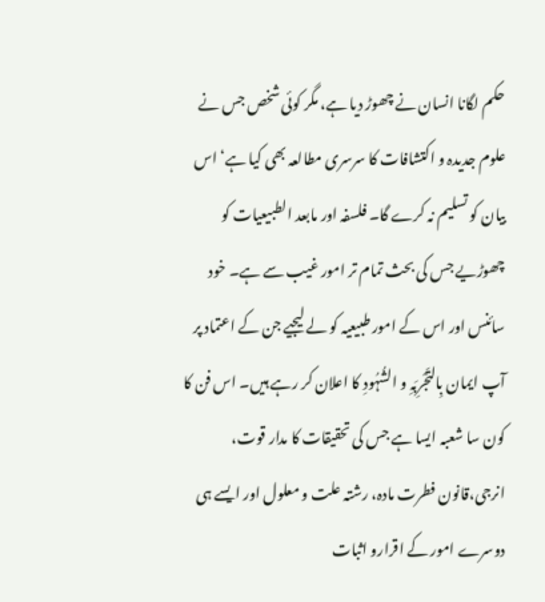حکم لگانا انسان نے چھوڑ دیا ہے، مگر کوئی شخص جس نے علوم جدیدہ و اکتشافات کا سرسری مطالعہ بھی کیا ہے‘ اس بیان کو تسلیم نہ کرے گا۔ فلسفہ اور مابعد الطبیعیات کو چھوڑیے جس کی بحث تمام تر امور غیب سے ہے۔ خود سائنس اور اس کے امور طبیعیہ کو لے لیجیے جن کے اعتماد پر آپ ایمان بِالتّجْرِبَہِ و الشُہُودِ کا اعلان کر رہے ہیں۔ اس فن کا کون سا شعبہ ایسا ہے جس کی تحقیقات کا مدار قوت، انرجی،قانون فطرت مادہ، رشتہ علت و معلول اور ایسے ہی دوسرے امور کے اقرارو اثبات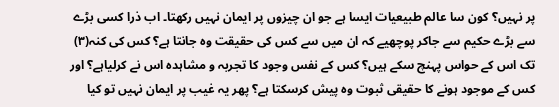پر نہیں؟ کون سا عالم طبیعیات ایسا ہے جو ان چیزوں پر ایمان نہیں رکھتا۔ اب ذرا کسی بڑے سے بڑے حکیم سے جاکر پوچھیے کہ ان میں سے کس کی حقیقت وہ جانتا ہے؟ کس کی کنہ(۳) تک اس کے حواس پہنچ سکے ہیں؟ کس کے نفس وجود کا تجربہ و مشاہدہ اس نے کرلیاہے؟ اور کس کے موجود ہونے کا حقیقی ثبوت وہ پیش کرسکتا ہے؟ پھر یہ غیب پر ایمان نہیں تو کیا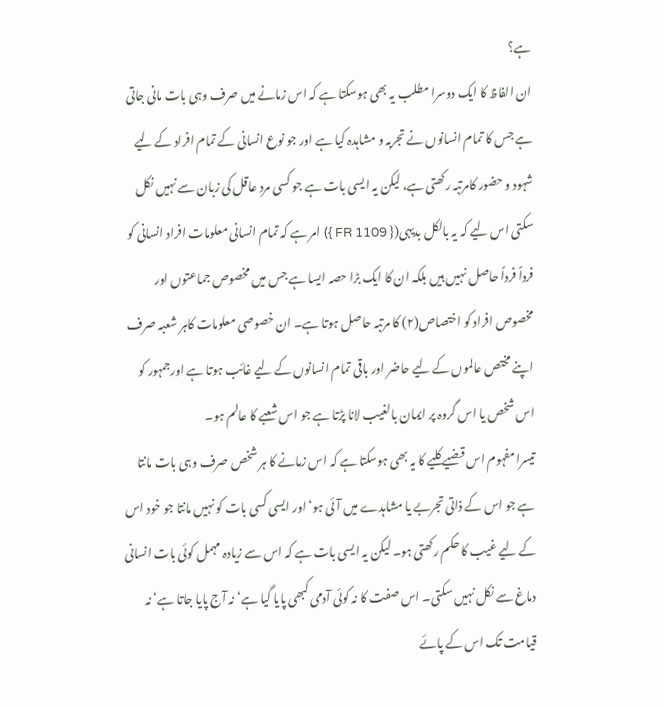ہے؟
ان الفاظ کا ایک دوسرا مطلب یہ بھی ہوسکتا ہے کہ اس زمانے میں صرف وہی بات مانی جاتی ہے جس کا تمام انسانوں نے تجربہ و مشاہدہ کیا ہے اور جو نوع انسانی کے تمام افراد کے لیے شہود و حضور کامرتبہ رکھتی ہے، لیکن یہ ایسی بات ہے جو کسی مرد عاقل کی زبان سے نہیں نکل سکتی اس لیے کہ یہ بالکل بدیہی({ FR 1109 }) امر ہے کہ تمام انسانی معلومات افراد انسانی کو فرداً فرداً حاصل نہیں ہیں بلکہ ان کا ایک بڑا حصہ ایسا ہے جس میں مخصوص جماعتوں اور مخصوص افراد کو اختصاص(۲) کا مرتبہ حاصل ہوتا ہے۔ ان خصوصی معلومات کاہر شعبہ صرف اپنے مختص عالموں کے لیے حاضر اور باقی تمام انسانوں کے لیے غائب ہوتا ہے اورجمہور کو اس شخص یا اس گروہ پر ایمان بالغیب لانا پڑتا ہے جو اس شعبے کا عالم ہو۔
تیسرا مفہوم اس قضیے کلیے کا یہ بھی ہوسکتا ہے کہ اس زمانے کا ہر شخص صرف وہی بات مانتا ہے جو اس کے ذاتی تجربے یا مشاہدے میں آئی ہو‘ اور ایسی کسی بات کو نہیں مانتا جو خود اس کے لیے غیب کا حکم رکھتی ہو۔ لیکن یہ ایسی بات ہے کہ اس سے زیادہ مہمل کوئی بات انسانی دماغ سے نکل نہیں سکتی۔ اس صفت کا نہ کوئی آدمی کبھی پایا گیا ہے‘ نہ آج پایا جاتا ہے‘ نہ قیامت تک اس کے پائے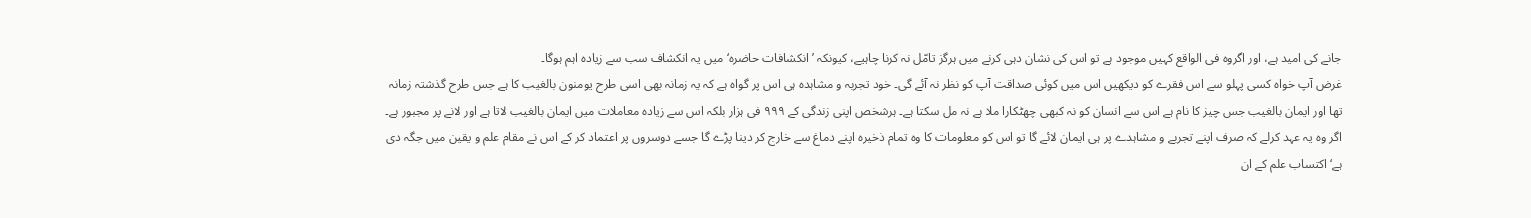جانے کی امید ہے، اور اگروہ فی الواقع کہیں موجود ہے تو اس کی نشان دہی کرنے میں ہرگز تامّل نہ کرنا چاہیے، کیونکہ ’انکشافات حاضرہ‘ میں یہ انکشاف سب سے زیادہ اہم ہوگا۔
غرض آپ خواہ کسی پہلو سے اس فقرے کو دیکھیں اس میں کوئی صداقت آپ کو نظر نہ آئے گی۔ خود تجربہ و مشاہدہ ہی اس پر گواہ ہے کہ یہ زمانہ بھی اسی طرح یومنون بالغیب کا ہے جس طرح گذشتہ زمانہ تھا اور ایمان بالغیب جس چیز کا نام ہے اس سے انسان کو نہ کبھی چھٹکارا ملا ہے نہ مل سکتا ہے۔ ہرشخص اپنی زندگی کے ۹۹۹ فی ہزار بلکہ اس سے زیادہ معاملات میں ایمان بالغیب لاتا ہے اور لانے پر مجبور ہے۔ اگر وہ یہ عہد کرلے کہ صرف اپنے تجربے و مشاہدے پر ہی ایمان لائے گا تو اس کو معلومات کا وہ تمام ذخیرہ اپنے دماغ سے خارج کر دینا پڑے گا جسے دوسروں پر اعتماد کر کے اس نے مقام علم و یقین میں جگہ دی ہے‘ اکتساب علم کے ان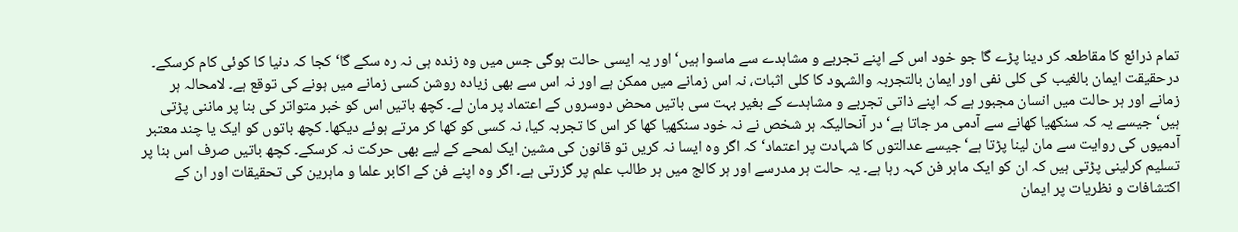تمام ذرائع کا مقاطعہ کر دینا پڑے گا جو خود اس کے اپنے تجربے و مشاہدے سے ماسوا ہیں‘ اور یہ ایسی حالت ہوگی جس میں وہ زندہ ہی نہ رہ سکے گا‘ کجا کہ دنیا کا کوئی کام کرسکے۔ درحقیقت ایمان بالغیب کی کلی نفی اور ایمان بالتجربہ والشہود کا کلی اثبات، نہ اس زمانے میں ممکن ہے اور نہ اس سے بھی زیادہ روشن کسی زمانے میں ہونے کی توقع ہے۔ لامحالہ ہر زمانے اور ہر حالت میں انسان مجبور ہے کہ اپنے ذاتی تجربے و مشاہدے کے بغیر بہت سی باتیں محض دوسروں کے اعتماد پر مان لے۔ کچھ باتیں اس کو خبر متواتر کی بنا پر ماننی پڑتی ہیں‘ جیسے یہ کہ سنکھیا کھانے سے آدمی مر جاتا ہے‘ در آنحالیکہ ہر شخص نے نہ خود سنکھیا کھا کر اس کا تجربہ کیا، نہ کسی کو کھا کر مرتے ہوئے دیکھا۔ کچھ باتوں کو ایک یا چند معتبر آدمیوں کی روایت سے مان لینا پڑتا ہے‘ جیسے عدالتوں کا شہادت پر اعتماد‘ کہ اگر وہ ایسا نہ کریں تو قانون کی مشین ایک لمحے کے لیے بھی حرکت نہ کرسکے۔ کچھ باتیں صرف اس بنا پر تسلیم کرلینی پڑتی ہیں کہ ان کو ایک ماہر فن کہہ رہا ہے۔ یہ حالت ہر مدرسے اور ہر کالج میں ہر طالب علم پر گزرتی ہے۔ اگر وہ اپنے فن کے اکابر علما و ماہرین کی تحقیقات اور ان کے اکتشافات و نظریات پر ایمان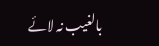بالغیب نہ لائے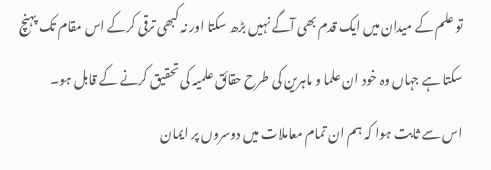تو علم کے میدان میں ایک قدم بھی آگے نہیں بڑھ سکتا اور نہ کبھی ترقی کرکے اس مقام تک پہنچ سکتا ہے جہاں وہ خود ان علما و ماہرین کی طرح حقائق علمیہ کی تحقیق کرنے کے قابل ہو۔
اس سے ثابت ہوا کہ ہم ان تمام معاملات میں دوسروں پر ایمان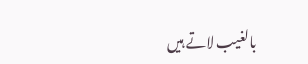بالغیب لاتے ہیں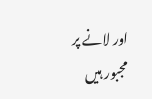اور لانے پر مجبور ہیں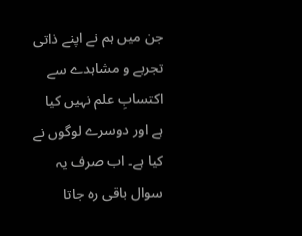جن میں ہم نے اپنے ذاتی تجربے و مشاہدے سے اکتسابِ علم نہیں کیا ہے اور دوسرے لوگوں نے کیا ہے۔ اب صرف یہ سوال باقی رہ جاتا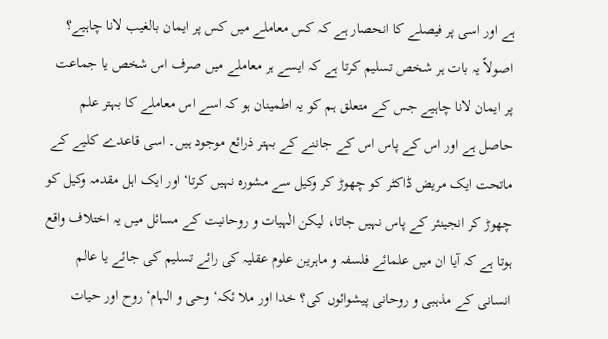ہے اور اسی پر فیصلے کا انحصار ہے کہ کس معاملے میں کس پر ایمان بالغیب لانا چاہیے؟ اصولاً یہ بات ہر شخص تسلیم کرتا ہے کہ ایسے ہر معاملے میں صرف اس شخص یا جماعت پر ایمان لانا چاہیے جس کے متعلق ہم کو یہ اطمینان ہو کہ اسے اس معاملے کا بہتر علم حاصل ہے اور اس کے پاس اس کے جاننے کے بہتر ذرائع موجود ہیں۔ اسی قاعدے کلیے کے ماتحت ایک مریض ڈاکٹر کو چھوڑ کر وکیل سے مشورہ نہیں کرتا‘ اور ایک اہل مقدمہ وکیل کو چھوڑ کر انجینئر کے پاس نہیں جاتا، لیکن الٰہیات و روحانیت کے مسائل میں یہ اختلاف واقع ہوتا ہے کہ آیا ان میں علمائے فلسفہ و ماہرین علوم عقلیہ کی رائے تسلیم کی جائے یا عالم انسانی کے مذہبی و روحانی پیشوائوں کی؟ خدا اور ملا ئکہ‘ وحی و الہام‘ روح اور حیات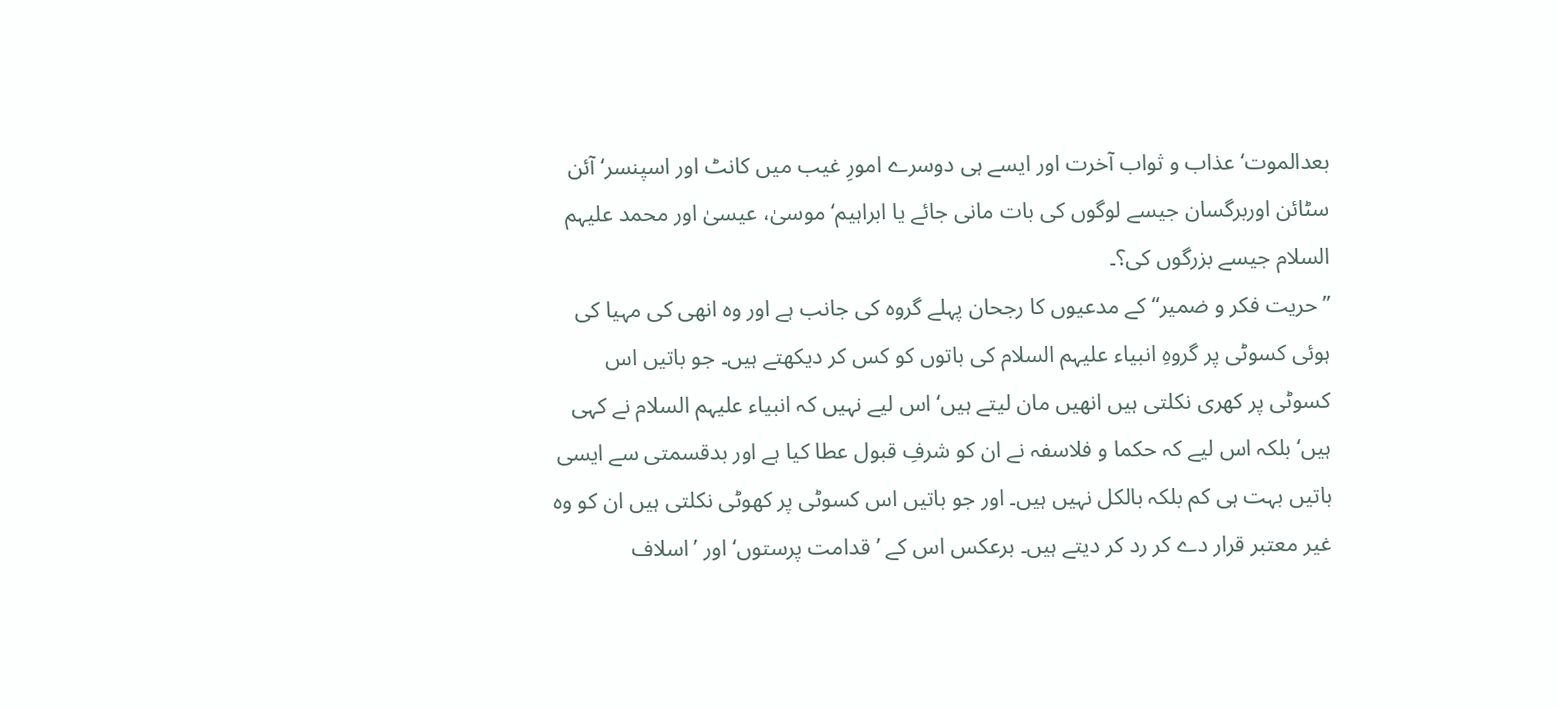بعدالموت‘ عذاب و ثواب آخرت اور ایسے ہی دوسرے امورِ غیب میں کانٹ اور اسپنسر‘ آئن سٹائن اوربرگسان جیسے لوگوں کی بات مانی جائے یا ابراہیم‘ موسیٰ، عیسیٰ اور محمد علیہم السلام جیسے بزرگوں کی؟۔
’’حریت فکر و ضمیر‘‘ کے مدعیوں کا رجحان پہلے گروہ کی جانب ہے اور وہ انھی کی مہیا کی ہوئی کسوٹی پر گروہِ انبیاء علیہم السلام کی باتوں کو کس کر دیکھتے ہیں۔ جو باتیں اس کسوٹی پر کھری نکلتی ہیں انھیں مان لیتے ہیں‘ اس لیے نہیں کہ انبیاء علیہم السلام نے کہی ہیں‘ بلکہ اس لیے کہ حکما و فلاسفہ نے ان کو شرفِ قبول عطا کیا ہے اور بدقسمتی سے ایسی باتیں بہت ہی کم بلکہ بالکل نہیں ہیں۔ اور جو باتیں اس کسوٹی پر کھوٹی نکلتی ہیں ان کو وہ غیر معتبر قرار دے کر رد کر دیتے ہیں۔ برعکس اس کے ’قدامت پرستوں‘ اور ’اسلاف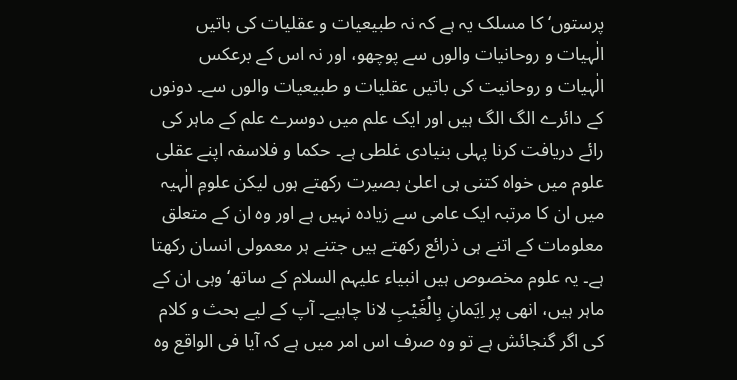پرستوں‘ کا مسلک یہ ہے کہ نہ طبیعیات و عقلیات کی باتیں الٰہیات و روحانیات والوں سے پوچھو، اور نہ اس کے برعکس الٰہیات و روحانیت کی باتیں عقلیات و طبیعیات والوں سے۔ دونوں کے دائرے الگ الگ ہیں اور ایک علم میں دوسرے علم کے ماہر کی رائے دریافت کرنا پہلی بنیادی غلطی ہے۔ حکما و فلاسفہ اپنے عقلی علوم میں خواہ کتنی ہی اعلیٰ بصیرت رکھتے ہوں لیکن علومِ الٰہیہ میں ان کا مرتبہ ایک عامی سے زیادہ نہیں ہے اور وہ ان کے متعلق معلومات کے اتنے ہی ذرائع رکھتے ہیں جتنے ہر معمولی انسان رکھتا ہے۔ یہ علوم مخصوص ہیں انبیاء علیہم السلام کے ساتھ‘ وہی ان کے ماہر ہیں، انھی پر اِیَمانِ بِالْغَیْبِ لانا چاہیے۔ آپ کے لیے بحث و کلام کی اگر گنجائش ہے تو وہ صرف اس امر میں ہے کہ آیا فی الواقع وہ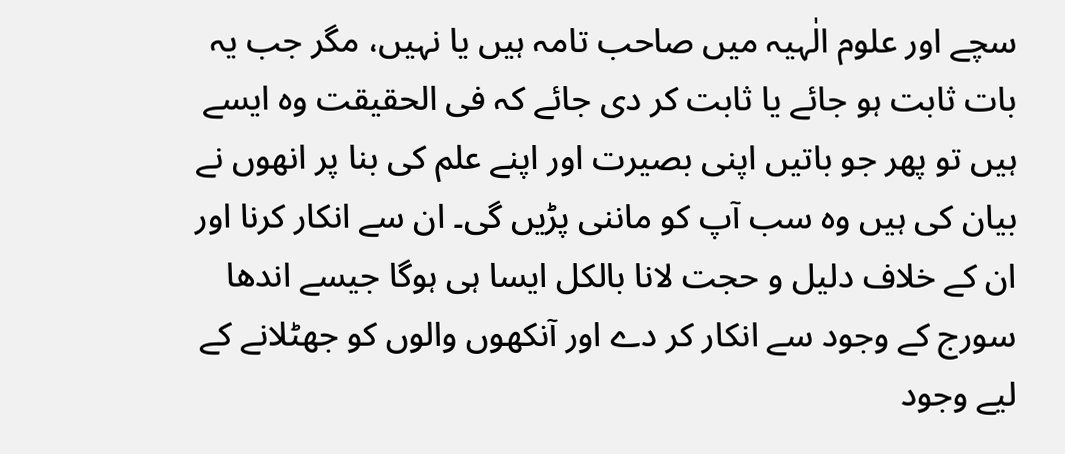سچے اور علوم الٰہیہ میں صاحب تامہ ہیں یا نہیں، مگر جب یہ بات ثابت ہو جائے یا ثابت کر دی جائے کہ فی الحقیقت وہ ایسے ہیں تو پھر جو باتیں اپنی بصیرت اور اپنے علم کی بنا پر انھوں نے بیان کی ہیں وہ سب آپ کو ماننی پڑیں گی۔ ان سے انکار کرنا اور ان کے خلاف دلیل و حجت لانا بالکل ایسا ہی ہوگا جیسے اندھا سورج کے وجود سے انکار کر دے اور آنکھوں والوں کو جھٹلانے کے لیے وجود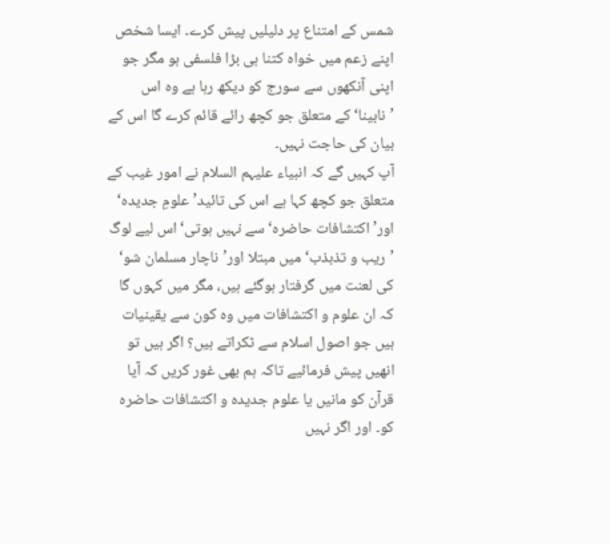شمس کے امتناع پر دلیلیں پیش کرے۔ ایسا شخص اپنے زعم میں خواہ کتنا ہی بڑا فلسفی ہو مگر جو اپنی آنکھوں سے سورج کو دیکھ رہا ہے وہ اس ’نابینا‘ کے متعلق جو کچھ رائے قائم کرے گا اس کے بیان کی حاجت نہیں۔
آپ کہیں گے کہ انبیاء علیہم السلام نے امور غیب کے متعلق جو کچھ کہا ہے اس کی تائید’علومِ جدیدہ‘ اور’اکتشافات حاضرہ‘ سے نہیں ہوتی‘ اس لیے لوگ ’ریب و تذبذب‘ میں مبتلا اور’ناچار مسلمان شو‘ کی لعنت میں گرفتار ہوگئے ہیں، مگر میں کہوں گا کہ ان علوم و اکتشافات میں وہ کون سے یقینیات ہیں جو اصول اسلام سے ٹکراتے ہیں؟ اگر ہیں تو انھیں پیش فرمائیے تاکہ ہم بھی غور کریں کہ آیا قرآن کو مانیں یا علوم جدیدہ و اکتشافات حاضرہ کو۔ اور اگر نہیں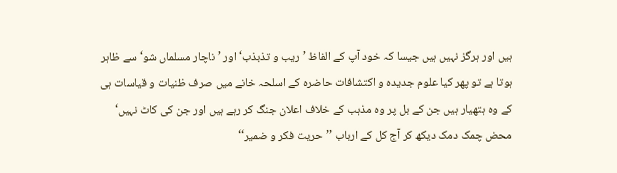ہیں اور ہرگز نہیں ہیں جیسا کہ خود آپ کے الفاظ ’ریب و تذبذب‘ اور ’ناچار مسلماں شو‘ سے ظاہر ہوتا ہے تو پھر کیا علوم جدیدہ و اکتشافات حاضرہ کے اسلحہ خانے میں صرف ظنیات و قیاسات ہی کے وہ ہتھیار ہیں جن کے بل پر وہ مذہب کے خلاف اعلان جنگ کر رہے ہیں اور جن کی کاٹ نہیں‘ محض چمک دمک دیکھ کر آج کل کے ارباب ’’حریت فکر و ضمیر‘‘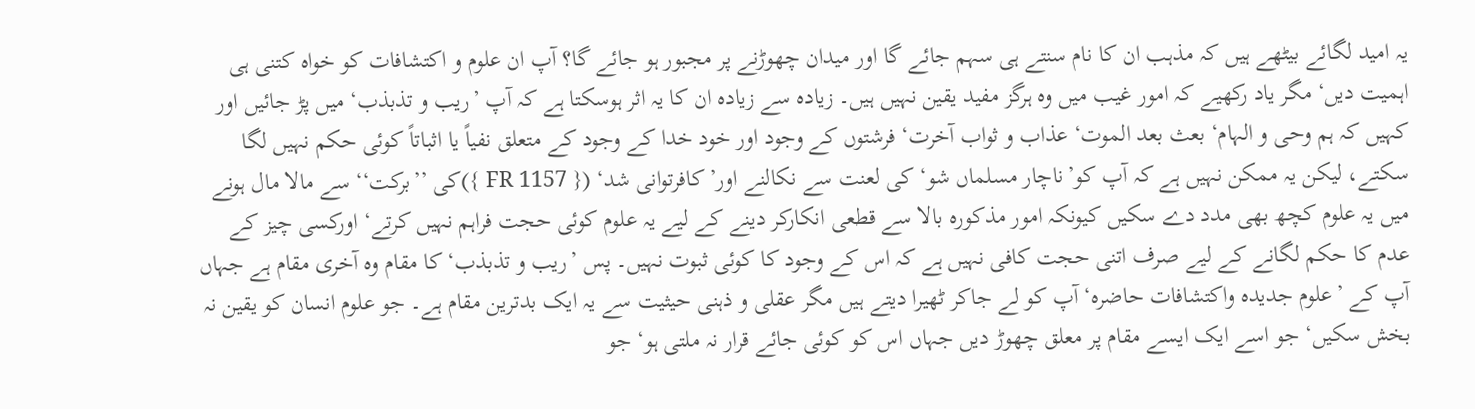یہ امید لگائے بیٹھے ہیں کہ مذہب ان کا نام سنتے ہی سہم جائے گا اور میدان چھوڑنے پر مجبور ہو جائے گا؟ آپ ان علوم و اکتشافات کو خواہ کتنی ہی اہمیت دیں‘ مگر یاد رکھیے کہ امور غیب میں وہ ہرگز مفید یقین نہیں ہیں۔ زیادہ سے زیادہ ان کا یہ اثر ہوسکتا ہے کہ آپ ’ریب و تذبذب‘ میں پڑ جائیں اور کہیں کہ ہم وحی و الہام‘ بعث بعد الموت‘ عذاب و ثواب آخرت‘ فرشتوں کے وجود اور خود خدا کے وجود کے متعلق نفیاً یا اثباتاً کوئی حکم نہیں لگا سکتے، لیکن یہ ممکن نہیں ہے کہ آپ کو’ناچار مسلماں شو‘ کی لعنت سے نکالنے اور’کافرتوانی شد‘ ({ FR 1157 })کی ’’برکت‘‘ سے مالا مال ہونے میں یہ علوم کچھ بھی مدد دے سکیں کیونکہ امور مذکورہ بالا سے قطعی انکارکر دینے کے لیے یہ علوم کوئی حجت فراہم نہیں کرتے‘ اورکسی چیز کے عدم کا حکم لگانے کے لیے صرف اتنی حجت کافی نہیں ہے کہ اس کے وجود کا کوئی ثبوت نہیں۔ پس ’ریب و تذبذب‘ کا مقام وہ آخری مقام ہے جہاں آپ کے ’علوم جدیدہ واکتشافات حاضرہ‘ آپ کو لے جاکر ٹھیرا دیتے ہیں مگر عقلی و ذہنی حیثیت سے یہ ایک بدترین مقام ہے۔ جو علوم انسان کو یقین نہ بخش سکیں‘ جو اسے ایک ایسے مقام پر معلق چھوڑ دیں جہاں اس کو کوئی جائے قرار نہ ملتی ہو‘ جو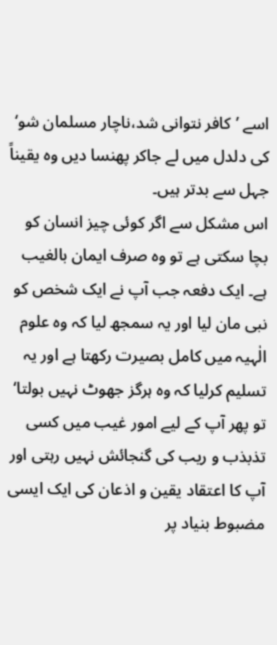اسے ’کافر نتوانی شد،ناچار مسلمان شو‘ کی دلدل میں لے جاکر پھنسا دیں وہ یقیناً جہل سے بدتر ہیں۔
اس مشکل سے اگر کوئی چیز انسان کو بچا سکتی ہے تو وہ صرف ایمان بالغیب ہے۔ ایک دفعہ جب آپ نے ایک شخص کو نبی مان لیا اور یہ سمجھ لیا کہ وہ علوم الٰہیہ میں کامل بصیرت رکھتا ہے اور یہ تسلیم کرلیا کہ وہ ہرگز جھوٹ نہیں بولتا‘ تو پھر آپ کے لیے امور غیب میں کسی تذبذب و ریب کی گنجائش نہیں رہتی اور آپ کا اعتقاد یقین و اذعان کی ایک ایسی مضبوط بنیاد پر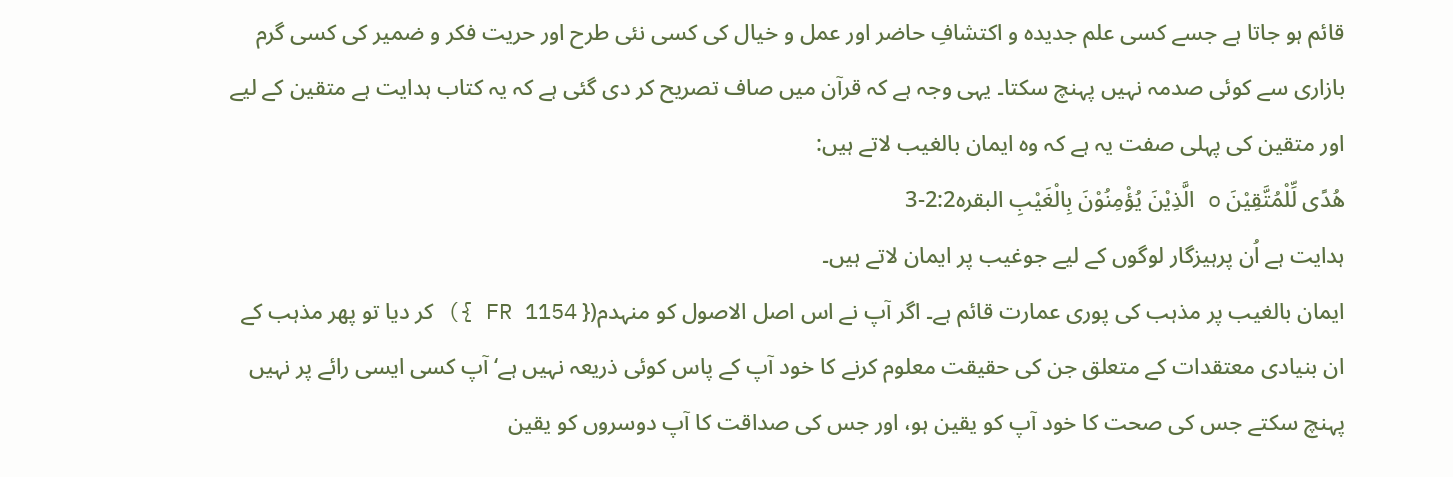قائم ہو جاتا ہے جسے کسی علم جدیدہ و اکتشافِ حاضر اور عمل و خیال کی کسی نئی طرح اور حریت فکر و ضمیر کی کسی گرم بازاری سے کوئی صدمہ نہیں پہنچ سکتا۔ یہی وجہ ہے کہ قرآن میں صاف تصریح کر دی گئی ہے کہ یہ کتاب ہدایت ہے متقین کے لیے اور متقین کی پہلی صفت یہ ہے کہ وہ ایمان بالغیب لاتے ہیں:
ھُدًی لِّلْمُتَّقِیْنَ o الَّذِیْنَ یُؤْمِنُوْنَ بِالْغَیْبِ البقرہ2:2-3
ہدایت ہے اُن پرہیزگار لوگوں کے لیے جوغیب پر ایمان لاتے ہیں۔
ایمان بالغیب پر مذہب کی پوری عمارت قائم ہے۔ اگر آپ نے اس اصل الاصول کو منہدم({ FR 1154 }) کر دیا تو پھر مذہب کے ان بنیادی معتقدات کے متعلق جن کی حقیقت معلوم کرنے کا خود آپ کے پاس کوئی ذریعہ نہیں ہے‘ آپ کسی ایسی رائے پر نہیں پہنچ سکتے جس کی صحت کا خود آپ کو یقین ہو، اور جس کی صداقت کا آپ دوسروں کو یقین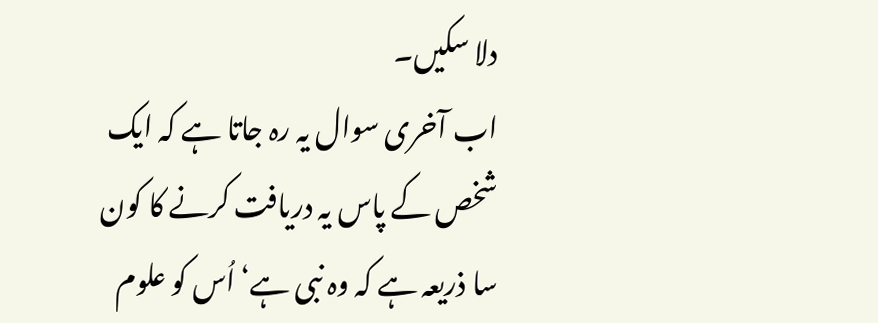دلا سکیں۔
اب آخری سوال یہ رہ جاتا ہے کہ ایک شخص کے پاس یہ دریافت کرنے کا کون سا ذریعہ ہے کہ وہ نبی ہے‘ اُس کو علوم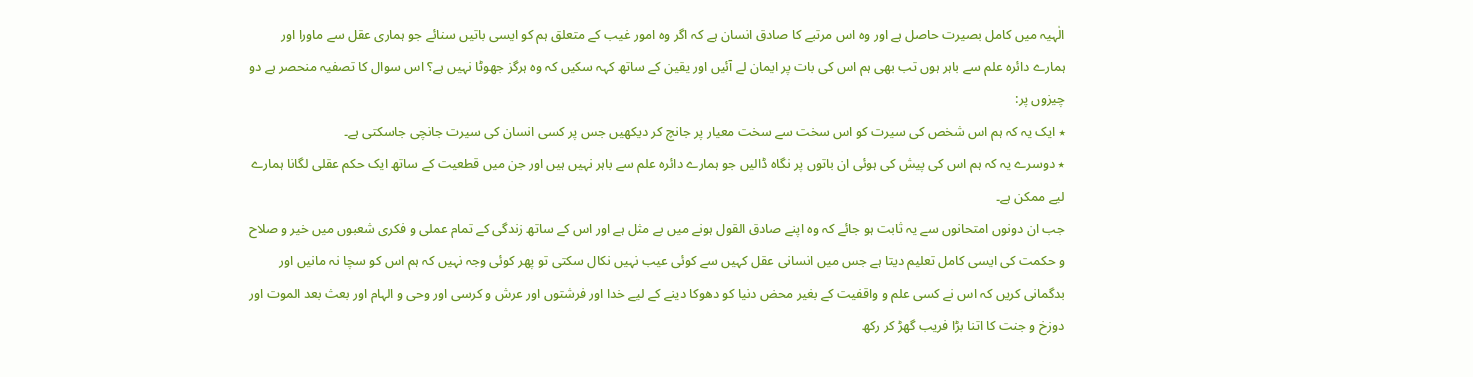الٰہیہ میں کامل بصیرت حاصل ہے اور وہ اس مرتبے کا صادق انسان ہے کہ اگر وہ امور غیب کے متعلق ہم کو ایسی باتیں سنائے جو ہماری عقل سے ماورا اور ہمارے دائرہ علم سے باہر ہوں تب بھی ہم اس کی بات پر ایمان لے آئیں اور یقین کے ساتھ کہہ سکیں کہ وہ ہرگز جھوٹا نہیں ہے؟ اس سوال کا تصفیہ منحصر ہے دو چیزوں پر:
٭ ایک یہ کہ ہم اس شخص کی سیرت کو اس سخت سے سخت معیار پر جانچ کر دیکھیں جس پر کسی انسان کی سیرت جانچی جاسکتی ہے۔
٭ دوسرے یہ کہ ہم اس کی پیش کی ہوئی ان باتوں پر نگاہ ڈالیں جو ہمارے دائرہ علم سے باہر نہیں ہیں اور جن میں قطعیت کے ساتھ ایک حکم عقلی لگانا ہمارے لیے ممکن ہے۔
جب ان دونوں امتحانوں سے یہ ثابت ہو جائے کہ وہ اپنے صادق القول ہونے میں بے مثل ہے اور اس کے ساتھ زندگی کے تمام عملی و فکری شعبوں میں خیر و صلاح و حکمت کی ایسی کامل تعلیم دیتا ہے جس میں انسانی عقل کہیں سے کوئی عیب نہیں نکال سکتی تو پھر کوئی وجہ نہیں کہ ہم اس کو سچا نہ مانیں اور بدگمانی کریں کہ اس نے کسی علم و واقفیت کے بغیر محض دنیا کو دھوکا دینے کے لیے خدا اور فرشتوں اور عرش و کرسی اور وحی و الہام اور بعث بعد الموت اور دوزخ و جنت کا اتنا بڑا فریب گھڑ کر رکھ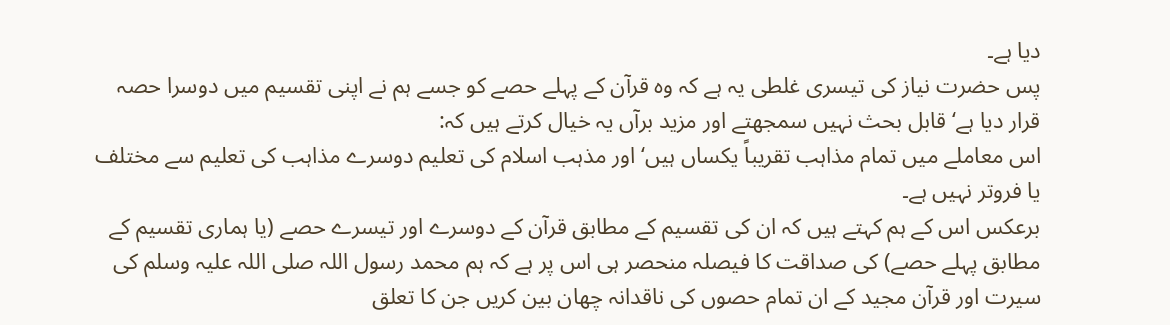دیا ہے۔
پس حضرت نیاز کی تیسری غلطی یہ ہے کہ وہ قرآن کے پہلے حصے کو جسے ہم نے اپنی تقسیم میں دوسرا حصہ قرار دیا ہے‘ قابل بحث نہیں سمجھتے اور مزید برآں یہ خیال کرتے ہیں کہ:
اس معاملے میں تمام مذاہب تقریباً یکساں ہیں‘ اور مذہب اسلام کی تعلیم دوسرے مذاہب کی تعلیم سے مختلف یا فروتر نہیں ہے۔
برعکس اس کے ہم کہتے ہیں کہ ان کی تقسیم کے مطابق قرآن کے دوسرے اور تیسرے حصے (یا ہماری تقسیم کے مطابق پہلے حصے) کی صداقت کا فیصلہ منحصر ہی اس پر ہے کہ ہم محمد رسول اللہ صلی اللہ علیہ وسلم کی سیرت اور قرآن مجید کے ان تمام حصوں کی ناقدانہ چھان بین کریں جن کا تعلق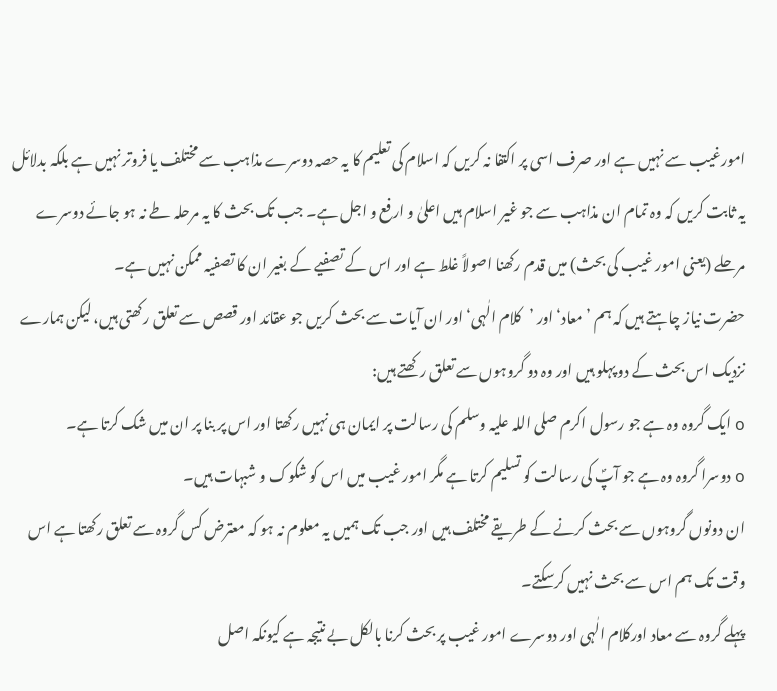امورغیب سے نہیں ہے اور صرف اسی پر اکتفا نہ کریں کہ اسلام کی تعلیم کا یہ حصہ دوسرے مذاہب سے مختلف یا فروتر نہیں ہے بلکہ بدلائل یہ ثابت کریں کہ وہ تمام ان مذاہب سے جو غیر اسلام ہیں اعلیٰ و ارفع و اجل ہے۔ جب تک بحث کا یہ مرحلہ طے نہ ہو جائے دوسرے مرحلے (یعنی امور غیب کی بحث) میں قدم رکھنا اصولاً غلط ہے اور اس کے تصفیے کے بغیر ان کا تصفیہ ممکن نہیں ہے۔
حضرت نیاز چاہتے ہیں کہ ہم ’معاد‘ اور ’کلام الٰہی‘ اور ان آیات سے بحث کریں جو عقائد اور قصص سے تعلق رکھتی ہیں، لیکن ہمارے نزدیک اس بحث کے دو پہلو ہیں اور وہ دو گروہوں سے تعلق رکھتے ہیں:
o ایک گروہ وہ ہے جو رسول اکرم صلی اللہ علیہ وسلم کی رسالت پر ایمان ہی نہیں رکھتا اور اس پر بنا پر ان میں شک کرتا ہے۔
o دوسرا گروہ وہ ہے جو آپؐ کی رسالت کو تسلیم کرتا ہے مگر امور غیب میں اس کو شکوک و شبہات ہیں۔
ان دونوں گروہوں سے بحث کرنے کے طریقے مختلف ہیں اور جب تک ہمیں یہ معلوم نہ ہو کہ معترض کس گروہ سے تعلق رکھتا ہے اس وقت تک ہم اس سے بحث نہیں کرسکتے۔
پہلے گروہ سے معاد اورکلام الٰہی اور دوسرے امور غیب پر بحث کرنا بالکل بے نتیجہ ہے کیونکہ اصل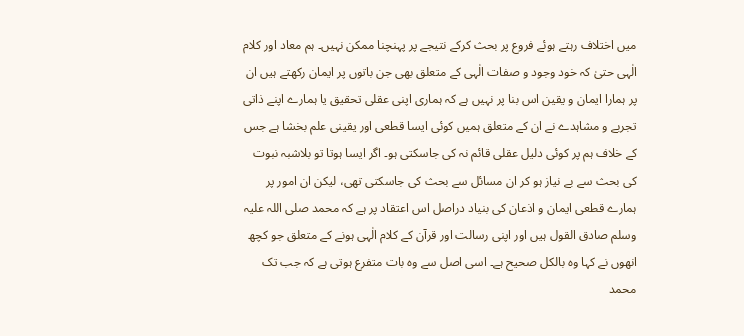میں اختلاف رہتے ہوئے فروع پر بحث کرکے نتیجے پر پہنچنا ممکن نہیں۔ ہم معاد اور کلام الٰہی حتیٰ کہ خود وجود و صفات الٰہی کے متعلق بھی جن باتوں پر ایمان رکھتے ہیں ان پر ہمارا ایمان و یقین اس بنا پر نہیں ہے کہ ہماری اپنی عقلی تحقیق یا ہمارے اپنے ذاتی تجربے و مشاہدے نے ان کے متعلق ہمیں کوئی ایسا قطعی اور یقینی علم بخشا ہے جس کے خلاف ہم پر کوئی دلیل عقلی قائم نہ کی جاسکتی ہو۔ اگر ایسا ہوتا تو بلاشبہ نبوت کی بحث سے بے نیاز ہو کر ان مسائل سے بحث کی جاسکتی تھی، لیکن ان امور پر ہمارے قطعی ایمان و اذعان کی بنیاد دراصل اس اعتقاد پر ہے کہ محمد صلی اللہ علیہ وسلم صادق القول ہیں اور اپنی رسالت اور قرآن کے کلام الٰہی ہونے کے متعلق جو کچھ انھوں نے کہا وہ بالکل صحیح ہے۔ اسی اصل سے وہ بات متفرع ہوتی ہے کہ جب تک محمد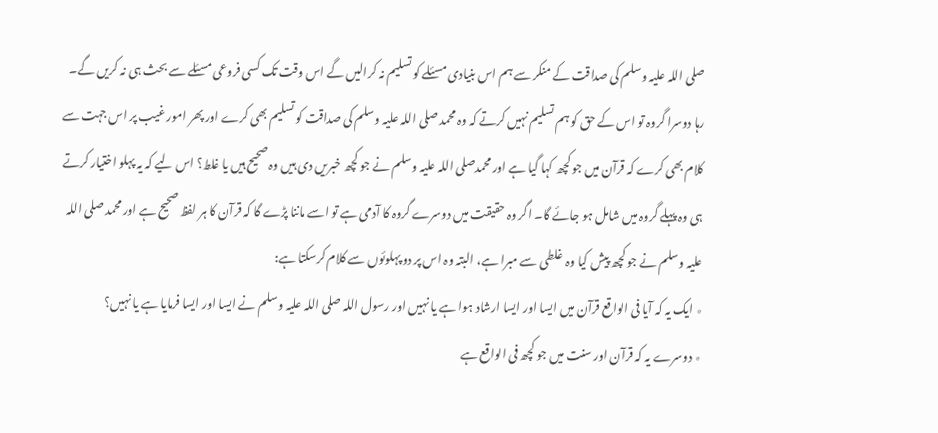صلی اللہ علیہ وسلم کی صداقت کے منکر سے ہم اس بنیادی مسئلے کو تسلیم نہ کرالیں گے اس وقت تک کسی فروعی مسئلے سے بحث ہی نہ کریں گے۔
رہا دوسرا گروہ تو اس کے حق کو ہم تسلیم نہیں کرتے کہ وہ محمد صلی اللہ علیہ وسلم کی صداقت کو تسلیم بھی کرے اور پھر امور غیب پر اس جہت سے کلام بھی کرے کہ قرآن میں جو کچھ کہا گیا ہے اور محمدصلی اللہ علیہ وسلم نے جو کچھ خبریں دی ہیں وہ صحیح ہیں یا غلط؟ اس لیے کہ یہ پہلو اختیار کرتے ہی وہ پہلے گروہ میں شامل ہو جائے گا۔ اگر وہ حقیقت میں دوسرے گروہ کا آدمی ہے تو اسے ماننا پڑے گا کہ قرآن کا ہر لفظ صحیح ہے اور محمد صلی اللہ علیہ وسلم نے جو کچھ پیش کیا وہ غلطی سے مبرا ہے، البتہ وہ اس پر دو پہلوئوں سے کلام کرسکتا ہے:
٭ ایک یہ کہ آیا فی الواقع قرآن میں ایسا اور ایسا ارشاد ہوا ہے یا نہیں اور رسول اللہ صلی اللہ علیہ وسلم نے ایسا اور ایسا فرمایا ہے یا نہیں؟
٭ دوسرے یہ کہ قرآن اور سنت میں جو کچھ فی الواقع ہے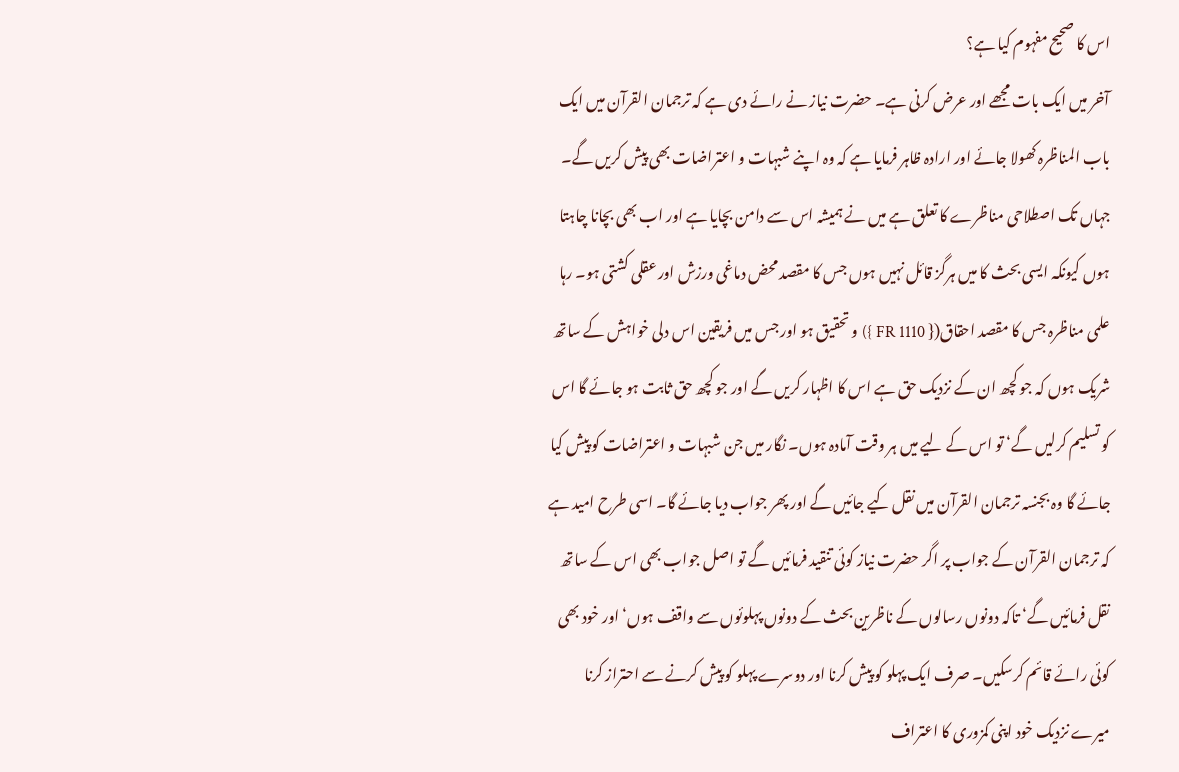اس کا صحیح مفہوم کیا ہے؟
آخر میں ایک بات مجھے اور عرض کرنی ہے۔ حضرت نیاز نے رائے دی ہے کہ ترجمان القرآن میں ایک باب المناظرہ کھولا جائے اور ارادہ ظاہر فرمایا ہے کہ وہ اپنے شبہات و اعتراضات بھی پیش کریں گے۔ جہاں تک اصطلاحی مناظرے کا تعلق ہے میں نے ہمیشہ اس سے دامن بچایا ہے اور اب بھی بچانا چاہتا ہوں کیونکہ ایسی بحث کا میں ہرگز قائل نہیں ہوں جس کا مقصد محض دماغی ورزش اور عقلی کشتی ہو۔ رہا علمی مناظرہ جس کا مقصد احقاق({ FR 1110 }) و تحقیق ہو اور جس میں فریقین اس دلی خواہش کے ساتھ شریک ہوں کہ جو کچھ ان کے نزدیک حق ہے اس کا اظہار کریں گے اور جو کچھ حق ثابت ہو جائے گا اس کو تسلیم کرلیں گے‘ تو اس کے لیے میں ہر وقت آمادہ ہوں۔ نگار میں جن شبہات و اعتراضات کو پیش کیا جائے گا وہ بجنسہ ترجمان القرآن میں نقل کیے جائیں گے اور پھر جواب دیا جائے گا۔ اسی طرح امید ہے کہ ترجمان القرآن کے جواب پر اگر حضرت نیاز کوئی تنقید فرمائیں گے تو اصل جواب بھی اس کے ساتھ نقل فرمائیں گے‘ تاکہ دونوں رسالوں کے ناظرین بحث کے دونوں پہلوئوں سے واقف ہوں‘ اور خود بھی کوئی رائے قائم کرسکیں۔ صرف ایک پہلو کو پیش کرنا اور دوسرے پہلو کو پیش کرنے سے احتراز کرنا میرے نزدیک خود اپنی کمزوری کا اعتراف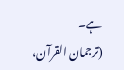ہے۔
(ترجمان القرآن،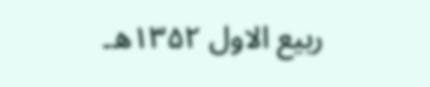ربیع الاول ۱۳۵۲ھ۔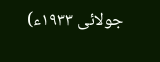جولائی ۱۹۳۳ء)